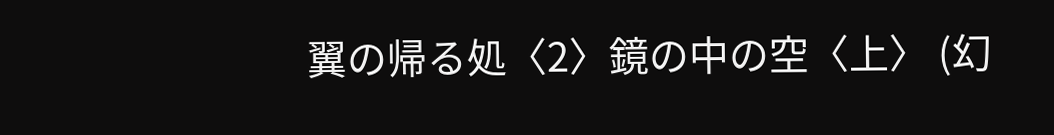翼の帰る処〈2〉鏡の中の空〈上〉 (幻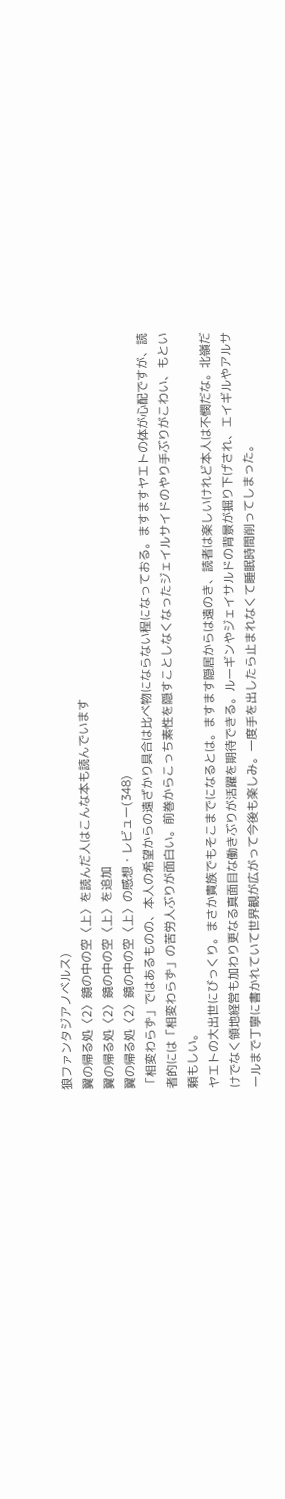狼ファンタジアノベルス)
翼の帰る処〈2〉鏡の中の空〈上〉を読んだ人はこんな本も読んでいます
翼の帰る処〈2〉鏡の中の空〈上〉を追加
翼の帰る処〈2〉鏡の中の空〈上〉の感想・レビュー(348)
「相変わらず」ではあるものの、本人の希望からの遠ざかり具合は比べ物にならない程になっておる。ますますヤエトの体が心配ですが、読者的には「相変わらず」の苦労人ぶりが面白い。前巻からこっち素性を隠すことしなくなったジェイルサイドのやり手ぶりがこわい、もとい頼もしい。
ヤエトの大出世にびっくり。まさか貴族でもそこまでになるとは。ますます隠居からは遠のき、読者は楽しいけれど本人は不憫だな。北嶺だけでなく領地経営も加わり更なる真面目な働きぶりが活躍を期待できる。ルーギンやジェイサルドの背景が掘り下げされ、エイギルやアルサールまで丁寧に書かれていて世界観が広がって今後も楽しみ。一度手を出したら止まれなくて睡眠時間削ってしまった。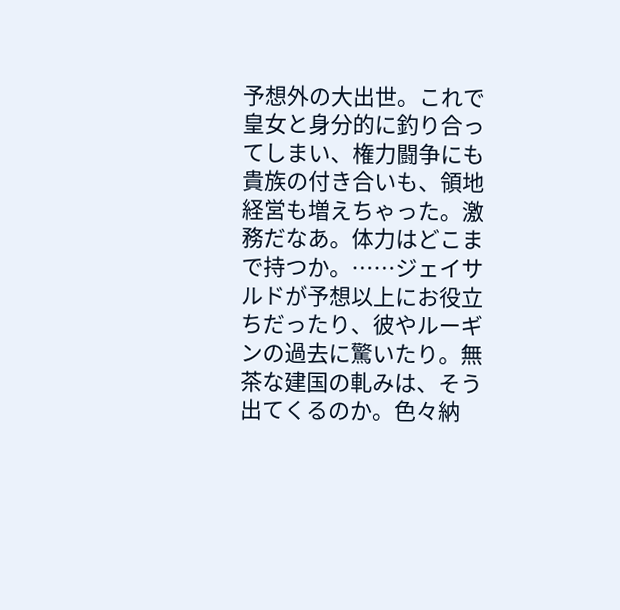予想外の大出世。これで皇女と身分的に釣り合ってしまい、権力闘争にも貴族の付き合いも、領地経営も増えちゃった。激務だなあ。体力はどこまで持つか。……ジェイサルドが予想以上にお役立ちだったり、彼やルーギンの過去に驚いたり。無茶な建国の軋みは、そう出てくるのか。色々納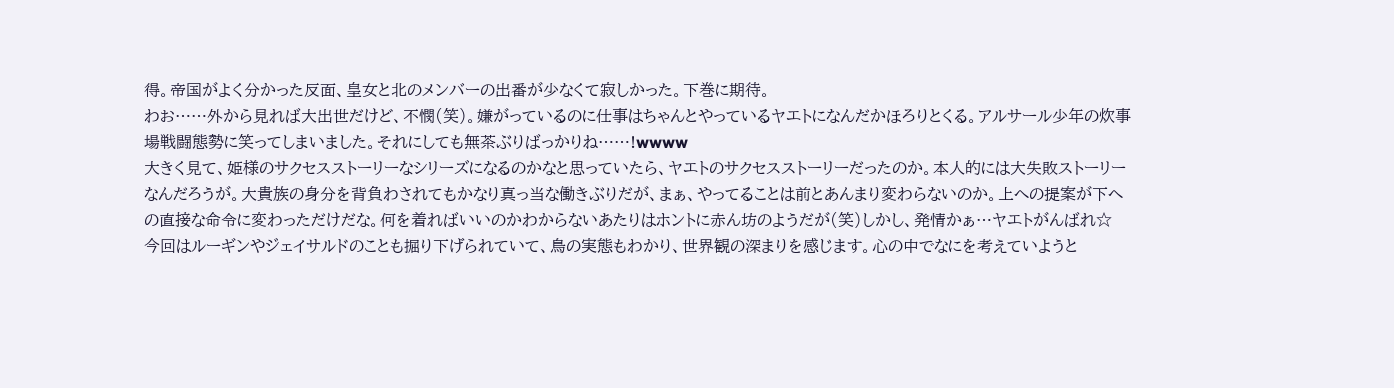得。帝国がよく分かった反面、皇女と北のメンバーの出番が少なくて寂しかった。下巻に期待。
わお……外から見れば大出世だけど、不憫(笑)。嫌がっているのに仕事はちゃんとやっているヤエトになんだかほろりとくる。アルサール少年の炊事場戦闘態勢に笑ってしまいました。それにしても無茶ぶりばっかりね……!wwww
大きく見て、姫様のサクセスストーリーなシリーズになるのかなと思っていたら、ヤエトのサクセスストーリーだったのか。本人的には大失敗ストーリーなんだろうが。大貴族の身分を背負わされてもかなり真っ当な働きぶりだが、まぁ、やってることは前とあんまり変わらないのか。上への提案が下への直接な命令に変わっただけだな。何を着ればいいのかわからないあたりはホントに赤ん坊のようだが(笑)しかし、発情かぁ…ヤエトがんばれ☆
今回はルーギンやジェイサルドのことも掘り下げられていて、鳥の実態もわかり、世界観の深まりを感じます。心の中でなにを考えていようと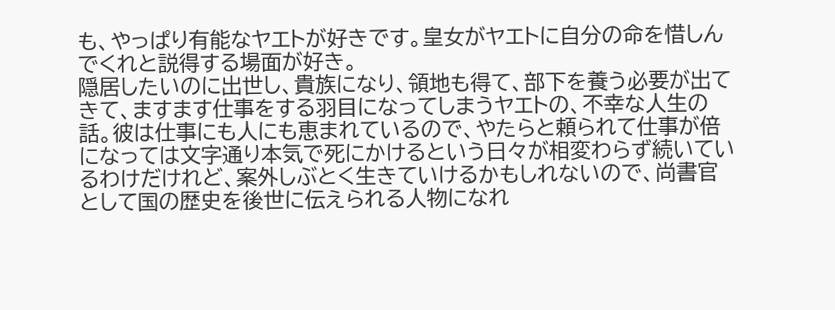も、やっぱり有能なヤエトが好きです。皇女がヤエトに自分の命を惜しんでくれと説得する場面が好き。
隠居したいのに出世し、貴族になり、領地も得て、部下を養う必要が出てきて、ますます仕事をする羽目になってしまうヤエトの、不幸な人生の話。彼は仕事にも人にも恵まれているので、やたらと頼られて仕事が倍になっては文字通り本気で死にかけるという日々が相変わらず続いているわけだけれど、案外しぶとく生きていけるかもしれないので、尚書官として国の歴史を後世に伝えられる人物になれ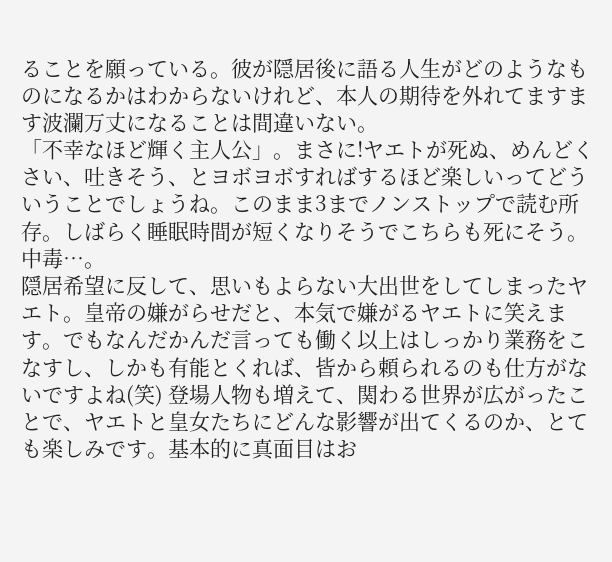ることを願っている。彼が隠居後に語る人生がどのようなものになるかはわからないけれど、本人の期待を外れてますます波瀾万丈になることは間違いない。
「不幸なほど輝く主人公」。まさに!ヤエトが死ぬ、めんどくさい、吐きそう、とヨボヨボすればするほど楽しいってどういうことでしょうね。このまま3までノンストップで読む所存。しばらく睡眠時間が短くなりそうでこちらも死にそう。中毒…。
隠居希望に反して、思いもよらない大出世をしてしまったヤエト。皇帝の嫌がらせだと、本気で嫌がるヤエトに笑えます。でもなんだかんだ言っても働く以上はしっかり業務をこなすし、しかも有能とくれば、皆から頼られるのも仕方がないですよね(笑) 登場人物も増えて、関わる世界が広がったことで、ヤエトと皇女たちにどんな影響が出てくるのか、とても楽しみです。基本的に真面目はお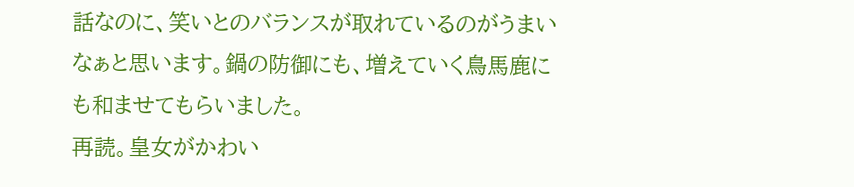話なのに、笑いとのバランスが取れているのがうまいなぁと思います。鍋の防御にも、増えていく鳥馬鹿にも和ませてもらいました。
再読。皇女がかわい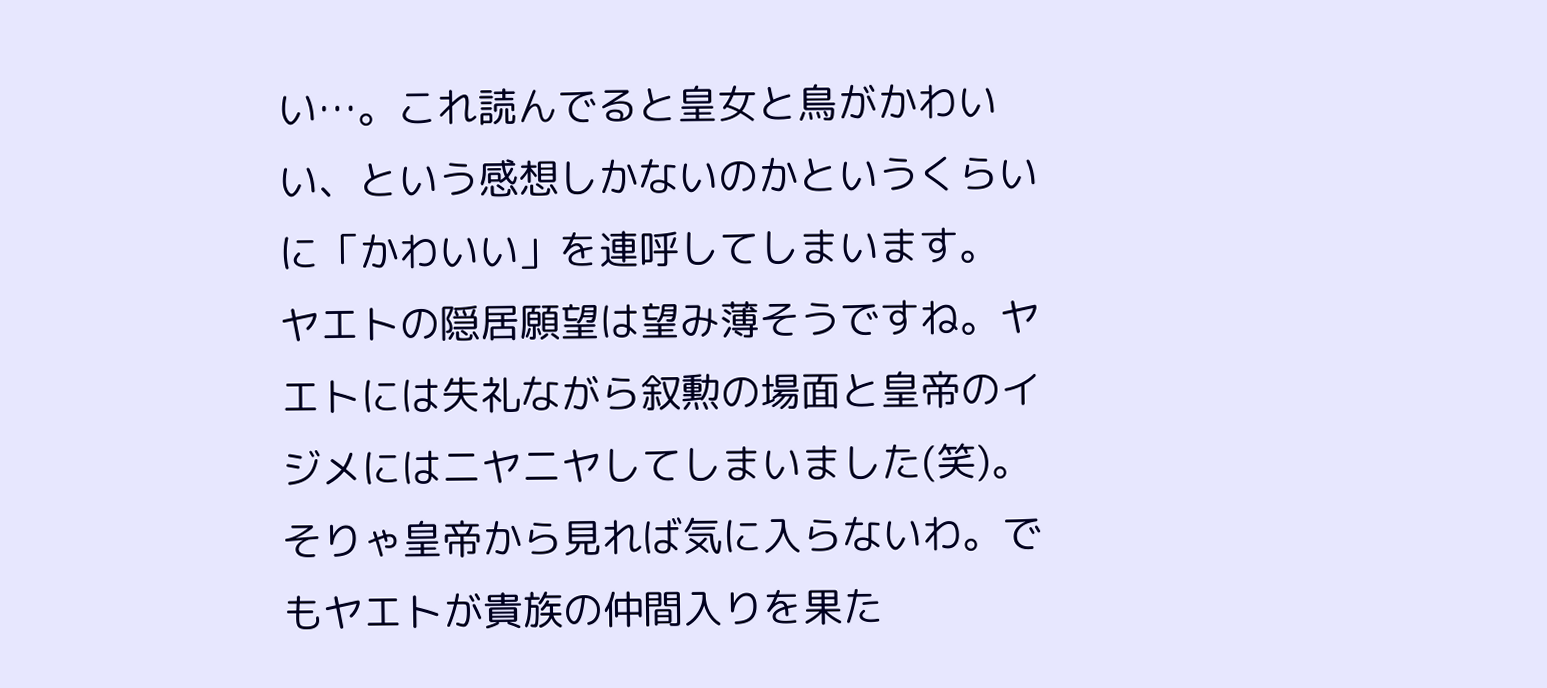い…。これ読んでると皇女と鳥がかわいい、という感想しかないのかというくらいに「かわいい」を連呼してしまいます。
ヤエトの隠居願望は望み薄そうですね。ヤエトには失礼ながら叙勲の場面と皇帝のイジメにはニヤニヤしてしまいました(笑)。そりゃ皇帝から見れば気に入らないわ。でもヤエトが貴族の仲間入りを果た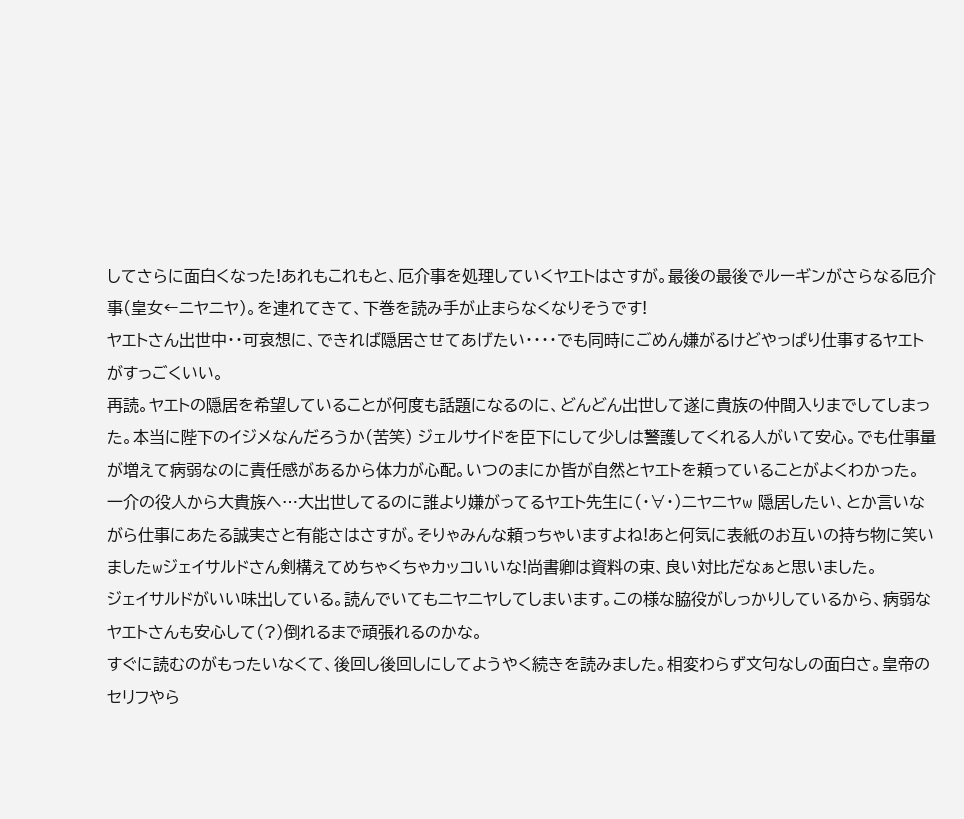してさらに面白くなった!あれもこれもと、厄介事を処理していくヤエトはさすが。最後の最後でルーギンがさらなる厄介事(皇女←ニヤニヤ)。を連れてきて、下巻を読み手が止まらなくなりそうです!
ヤエトさん出世中・・可哀想に、できれば隠居させてあげたい・・・・でも同時にごめん嫌がるけどやっぱり仕事するヤエトがすっごくいい。
再読。ヤエトの隠居を希望していることが何度も話題になるのに、どんどん出世して遂に貴族の仲間入りまでしてしまった。本当に陛下のイジメなんだろうか(苦笑) ジェルサイドを臣下にして少しは警護してくれる人がいて安心。でも仕事量が増えて病弱なのに責任感があるから体力が心配。いつのまにか皆が自然とヤエトを頼っていることがよくわかった。
一介の役人から大貴族へ…大出世してるのに誰より嫌がってるヤエト先生に(・∀・)ニヤニヤw 隠居したい、とか言いながら仕事にあたる誠実さと有能さはさすが。そりゃみんな頼っちゃいますよね!あと何気に表紙のお互いの持ち物に笑いましたwジェイサルドさん剣構えてめちゃくちゃカッコいいな!尚書卿は資料の束、良い対比だなぁと思いました。
ジェイサルドがいい味出している。読んでいてもニヤニヤしてしまいます。この様な脇役がしっかりしているから、病弱なヤエトさんも安心して(?)倒れるまで頑張れるのかな。
すぐに読むのがもったいなくて、後回し後回しにしてようやく続きを読みました。相変わらず文句なしの面白さ。皇帝のセリフやら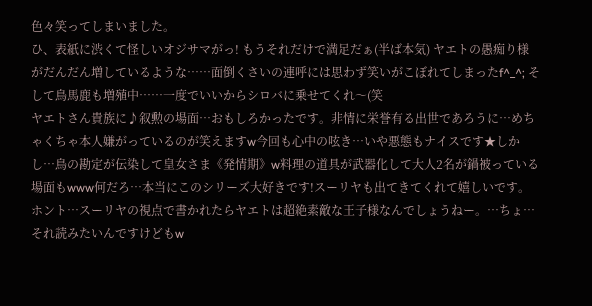色々笑ってしまいました。
ひ、表紙に渋くて怪しいオジサマがっ! もうそれだけで満足だぁ(半ば本気) ヤエトの愚痴り様がだんだん増しているような……面倒くさいの連呼には思わず笑いがこぼれてしまったf^_^; そして鳥馬鹿も増殖中……一度でいいからシロバに乗せてくれ〜(笑
ヤエトさん貴族に♪叙勲の場面…おもしろかったです。非情に栄誉有る出世であろうに…めちゃくちゃ本人嫌がっているのが笑えますw今回も心中の呟き…いや悪態もナイスです★しかし…鳥の勘定が伝染して皇女さま《発情期》w料理の道具が武器化して大人2名が鍋被っている場面もwww何だろ…本当にこのシリーズ大好きです!スーリヤも出てきてくれて嬉しいです。ホント…スーリヤの視点で書かれたらヤエトは超絶素敵な王子様なんでしょうねー。…ちょ…それ読みたいんですけどもw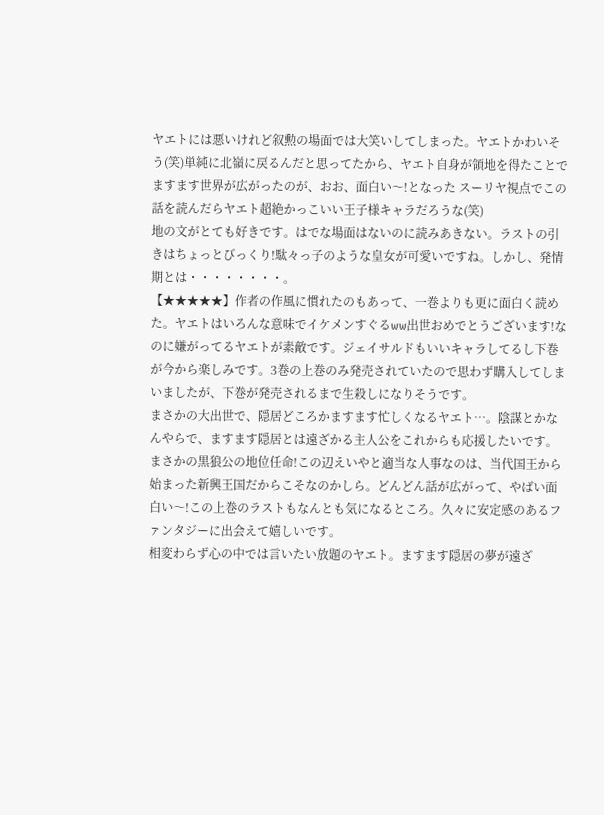ヤエトには悪いけれど叙勲の場面では大笑いしてしまった。ヤエトかわいそう(笑)単純に北嶺に戻るんだと思ってたから、ヤエト自身が領地を得たことでますます世界が広がったのが、おお、面白い〜!となった スーリヤ視点でこの話を読んだらヤエト超絶かっこいい王子様キャラだろうな(笑)
地の文がとても好きです。はでな場面はないのに読みあきない。ラストの引きはちょっとびっくり!駄々っ子のような皇女が可愛いですね。しかし、発情期とは・・・・・・・・。
【★★★★★】作者の作風に慣れたのもあって、一巻よりも更に面白く読めた。ヤエトはいろんな意味でイケメンすぐるww出世おめでとうございます!なのに嫌がってるヤエトが素敵です。ジェイサルドもいいキャラしてるし下巻が今から楽しみです。3巻の上巻のみ発売されていたので思わず購入してしまいましたが、下巻が発売されるまで生殺しになりそうです。
まさかの大出世で、隠居どころかますます忙しくなるヤエト…。陰謀とかなんやらで、ますます隠居とは遠ざかる主人公をこれからも応援したいです。
まさかの黒狼公の地位任命!この辺えいやと適当な人事なのは、当代国王から始まった新興王国だからこそなのかしら。どんどん話が広がって、やばい面白い〜!この上巻のラストもなんとも気になるところ。久々に安定感のあるファンタジーに出会えて嬉しいです。
相変わらず心の中では言いたい放題のヤエト。ますます隠居の夢が遠ざ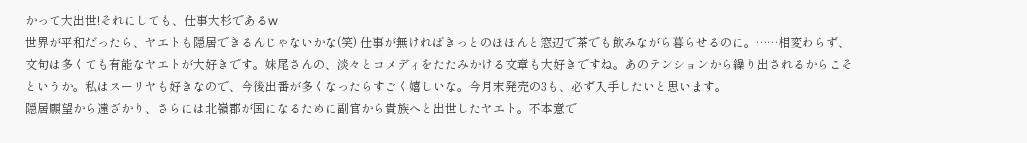かって大出世!それにしても、仕事大杉であるw
世界が平和だったら、ヤエトも隠居できるんじゃないかな(笑) 仕事が無ければきっとのほほんと窓辺で茶でも飲みながら暮らせるのに。……相変わらず、文句は多くても有能なヤエトが大好きです。妹尾さんの、淡々とコメディをたたみかける文章も大好きですね。あのテンションから繰り出されるからこそというか。私はスーリヤも好きなので、今後出番が多くなったらすごく嬉しいな。今月末発売の3も、必ず入手したいと思います。
隠居願望から遠ざかり、さらには北嶺郡が国になるために副官から貴族へと出世したヤエト。不本意で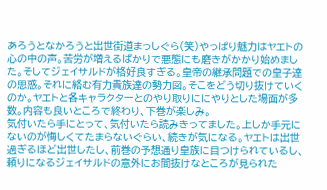あろうとなかろうと出世街道まっしぐら(笑)やっぱり魅力はヤエトの心の中の声。苦労が増えるばかりで悪態にも磨きがかかり始めました。そしてジェイサルドが格好良すぎる。皇帝の継承問題での皇子達の思惑。それに絡む有力貴族達の勢力図。そこをどう切り抜けていくのか。ヤエトと各キャラクターとのやり取りににやりとした場面が多数。内容も良いところで終わり、下巻が楽しみ。
気付いたら手にとって、気付いたら読みきってました。上しか手元にないのが悔しくてたまらないぐらい、続きが気になる。ヤエトは出世過ぎるほど出世したし、前巻の予想通り皇族に目つけられているし、頼りになるジェイサルドの意外にお間抜けなところが見られた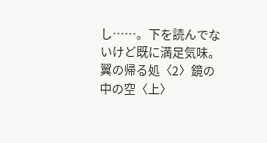し……。下を読んでないけど既に満足気味。
翼の帰る処〈2〉鏡の中の空〈上〉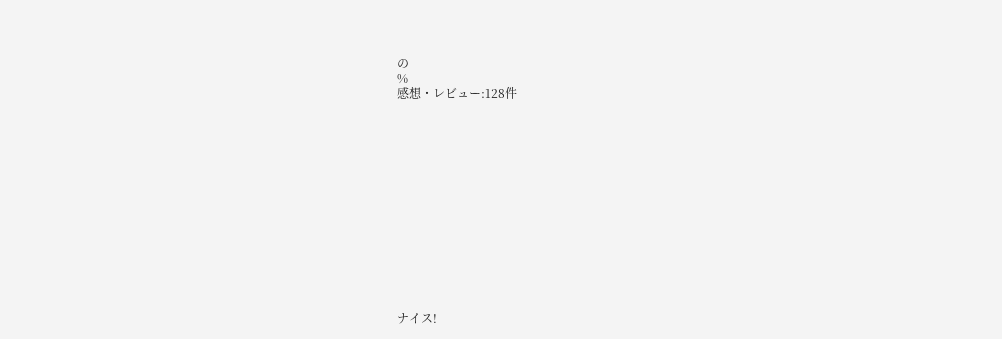の
%
感想・レビュー:128件














ナイス!